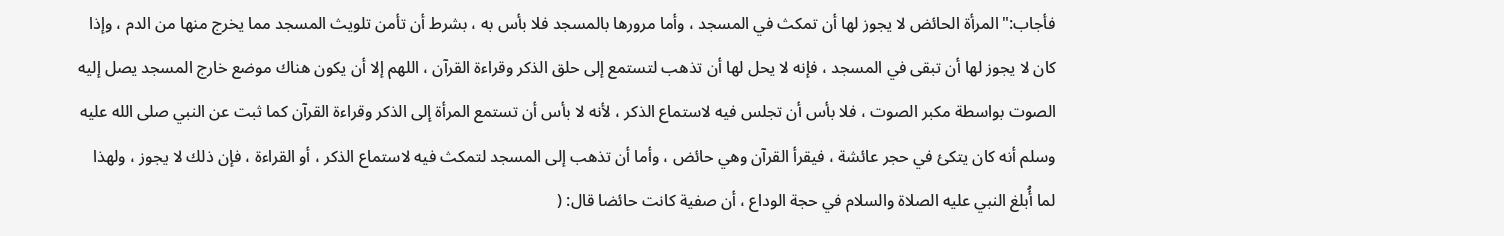فأجاب:"المرأة الحائض لا يجوز لها أن تمكث في المسجد ، وأما مرورها بالمسجد فلا بأس به ، بشرط أن تأمن تلويث المسجد مما يخرج منها من الدم ، وإذا كان لا يجوز لها أن تبقى في المسجد ، فإنه لا يحل لها أن تذهب لتستمع إلى حلق الذكر وقراءة القرآن ، اللهم إلا أن يكون هناك موضع خارج المسجد يصل إليه الصوت بواسطة مكبر الصوت ، فلا بأس أن تجلس فيه لاستماع الذكر ، لأنه لا بأس أن تستمع المرأة إلى الذكر وقراءة القرآن كما ثبت عن النبي صلى الله عليه وسلم أنه كان يتكئ في حجر عائشة ، فيقرأ القرآن وهي حائض ، وأما أن تذهب إلى المسجد لتمكث فيه لاستماع الذكر ، أو القراءة ، فإن ذلك لا يجوز ، ولهذا لما أُبلغ النبي عليه الصلاة والسلام في حجة الوداع ، أن صفية كانت حائضا قال: (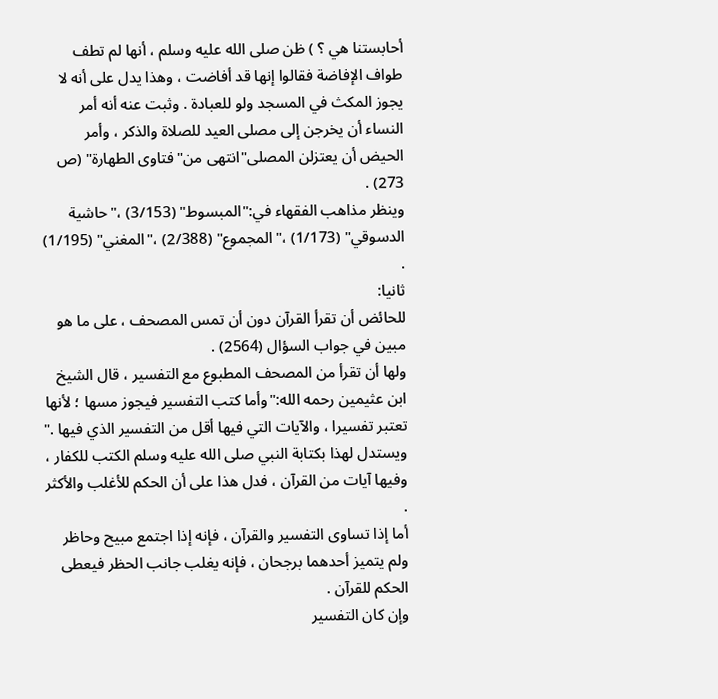أحابستنا هي ؟ ) ظن صلى الله عليه وسلم ، أنها لم تطف طواف الإفاضة فقالوا إنها قد أفاضت ، وهذا يدل على أنه لا يجوز المكث في المسجد ولو للعبادة . وثبت عنه أنه أمر النساء أن يخرجن إلى مصلى العيد للصلاة والذكر ، وأمر الحيض أن يعتزلن المصلى"انتهى من"فتاوى الطهارة" (ص 273) .
وينظر مذاهب الفقهاء في:"المبسوط" (3/153) ،"حاشية الدسوقي" (1/173) ،"المجموع" (2/388) ،"المغني" (1/195) .
ثانيا:
للحائض أن تقرأ القرآن دون أن تمس المصحف ، على ما هو مبين في جواب السؤال (2564) .
ولها أن تقرأ من المصحف المطبوع مع التفسير ، قال الشيخ ابن عثيمين رحمه الله:"وأما كتب التفسير فيجوز مسها ؛ لأنها تعتبر تفسيرا ، والآيات التي فيها أقل من التفسير الذي فيها ."
ويستدل لهذا بكتابة النبي صلى الله عليه وسلم الكتب للكفار ، وفيها آيات من القرآن ، فدل هذا على أن الحكم للأغلب والأكثر .
أما إذا تساوى التفسير والقرآن ، فإنه إذا اجتمع مبيح وحاظر ولم يتميز أحدهما برجحان ، فإنه يغلب جانب الحظر فيعطى الحكم للقرآن .
وإن كان التفسير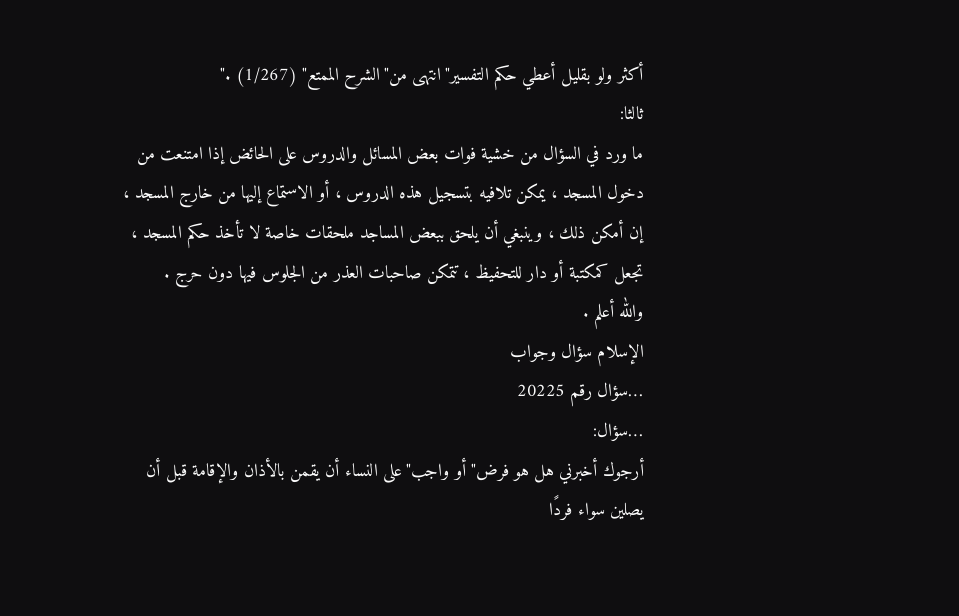أكثر ولو بقليل أعطي حكم التفسير"انتهى من"الشرح الممتع" (1/267) ."
ثالثا:
ما ورد في السؤال من خشية فوات بعض المسائل والدروس على الحائض إذا امتنعت من دخول المسجد ، يمكن تلافيه بتسجيل هذه الدروس ، أو الاستماع إليها من خارج المسجد ، إن أمكن ذلك ، وينبغي أن يلحق ببعض المساجد ملحقات خاصة لا تأخذ حكم المسجد ، تجعل كمكتبة أو دار للتحفيظ ، تتمكن صاحبات العذر من الجلوس فيها دون حرج .
والله أعلم .
الإسلام سؤال وجواب
…سؤال رقم 20225
…سؤال:
أرجوك أخبرني هل هو فرض"أو واجب"على النساء أن يقمن بالأذان والإقامة قبل أن يصلين سواء فردًا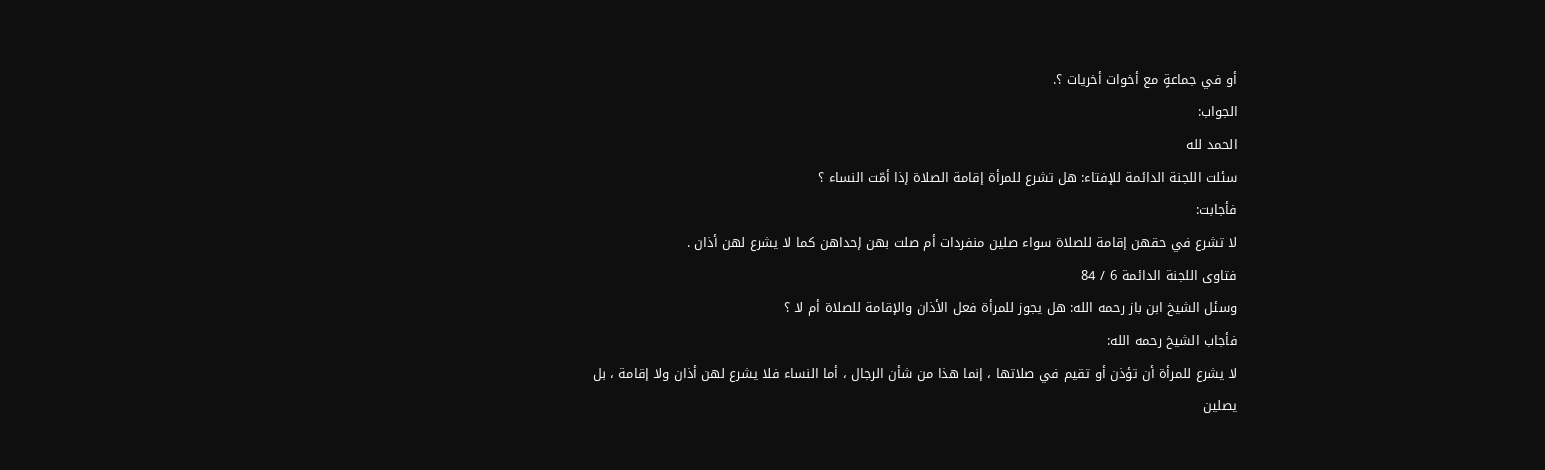أو في جماعةٍ مع أخوات أخريات ؟.
الجواب:
الحمد لله
سئلت اللجنة الدائمة للإفتاء: هل تشرع للمرأة إقامة الصلاة إذا أمّت النساء ؟
فأجابت:
لا تشرع في حقهن إقامة للصلاة سواء صلين منفردات أم صلت بهن إحداهن كما لا يشرع لهن أذان .
فتاوى اللجنة الدائمة 6 / 84
وسئل الشيخ ابن باز رحمه الله: هل يجوز للمرأة فعل الأذان والإقامة للصلاة أم لا ؟
فأجاب الشيخ رحمه الله:
لا يشرع للمرأة أن تؤذن أو تقيم في صلاتها ، إنما هذا من شأن الرجال ، أما النساء فلا يشرع لهن أذان ولا إقامة ، بل يصلين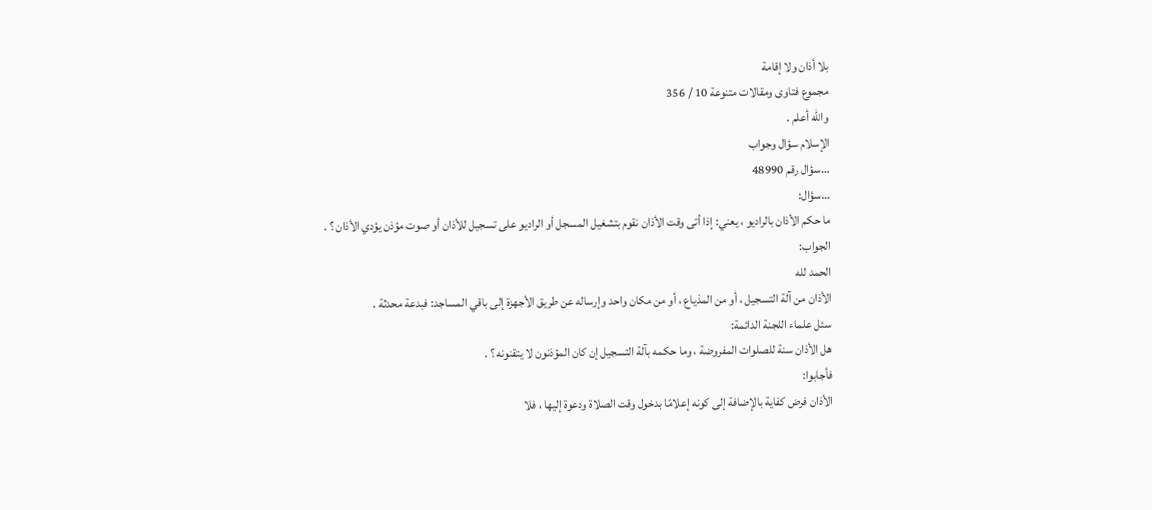بلا أذان ولا إقامة
مجموع فتاوى ومقالات متنوعة 10 / 356
والله أعلم .
الإسلام سؤال وجواب
…سؤال رقم 48990
…سؤال:
ما حكم الأذان بالراديو ، يعني: إذا أتى وقت الأذان نقوم بتشغيل المسجل أو الراديو على تسجيل للأذان أو صوت مؤذن يؤدي الأذان ؟ .
الجواب:
الحمد لله
الأذان من آلة التسجيل ، أو من المذياع ، أو من مكان واحد وإرساله عن طريق الأجهزة إلى باقي المساجد: فبدعة محدثة .
سئل علماء اللجنة الدائمة:
هل الأذان سنة للصلوات المفروضة ، وما حكمه بآلة التسجيل إن كان المؤذنون لا يتقنونه ؟ .
فأجابوا:
الأذان فرض كفاية بالإضافة إلى كونه إعلامًا بدخول وقت الصلاة ودعوة إليها ، فلا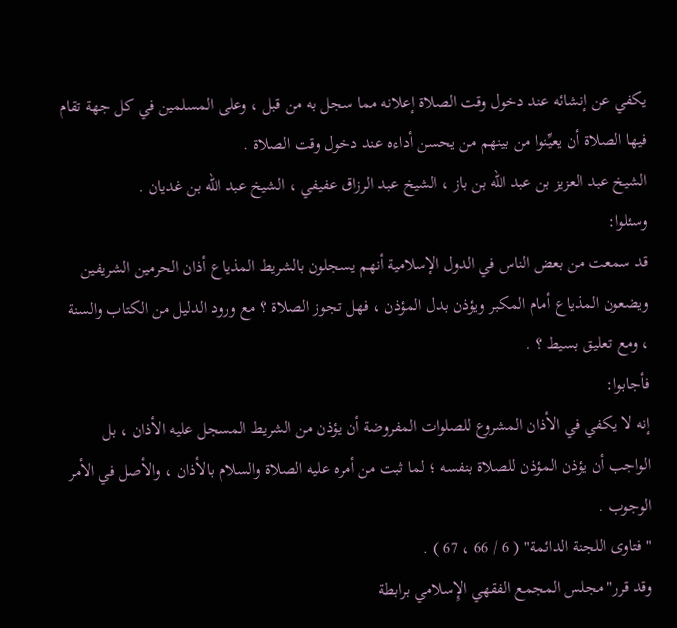يكفي عن إنشائه عند دخول وقت الصلاة إعلانه مما سجل به من قبل ، وعلى المسلمين في كل جهة تقام فيها الصلاة أن يعيِّنوا من بينهم من يحسن أداءه عند دخول وقت الصلاة .
الشيخ عبد العزيز بن عبد الله بن باز ، الشيخ عبد الرزاق عفيفي ، الشيخ عبد الله بن غديان .
وسئلوا:
قد سمعت من بعض الناس في الدول الإسلامية أنهم يسجلون بالشريط المذياع أذان الحرمين الشريفين ويضعون المذياع أمام المكبر ويؤذن بدل المؤذن ، فهل تجوز الصلاة ؟ مع ورود الدليل من الكتاب والسنة ، ومع تعليق بسيط ؟ .
فأجابوا:
إنه لا يكفي في الأذان المشروع للصلوات المفروضة أن يؤذن من الشريط المسجل عليه الأذان ، بل الواجب أن يؤذن المؤذن للصلاة بنفسه ؛ لما ثبت من أمره عليه الصلاة والسلام بالأذان ، والأصل في الأمر الوجوب .
"فتاوى اللجنة الدائمة" ( 6 / 66 ، 67 ) .
وقد قرر"مجلس المجمع الفقهي الإِسلامي برابطة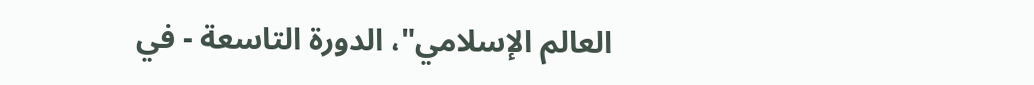العالم الإسلامي"، الدورة التاسعة - في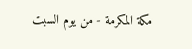مكة المكرمة - من يوم السبت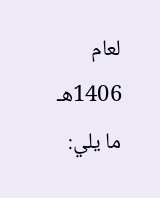لعام 1406هـ ما يلي: